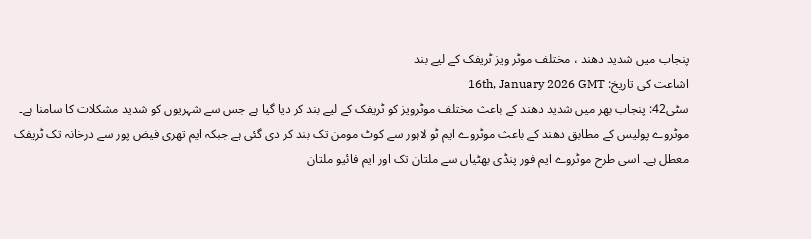پنجاب میں شدید دھند ، مختلف موٹر ویز ٹریفک کے لیے بند
اشاعت کی تاریخ: 16th, January 2026 GMT
سٹی42: پنجاب بھر میں شدید دھند کے باعث مختلف موٹرویز کو ٹریفک کے لیے بند کر دیا گیا ہے جس سے شہریوں کو شدید مشکلات کا سامنا ہے۔
موٹروے پولیس کے مطابق دھند کے باعث موٹروے ایم ٹو لاہور سے کوٹ مومن تک بند کر دی گئی ہے جبکہ ایم تھری فیض پور سے درخانہ تک ٹریفک معطل ہے۔ اسی طرح موٹروے ایم فور پنڈی بھٹیاں سے ملتان تک اور ایم فائیو ملتان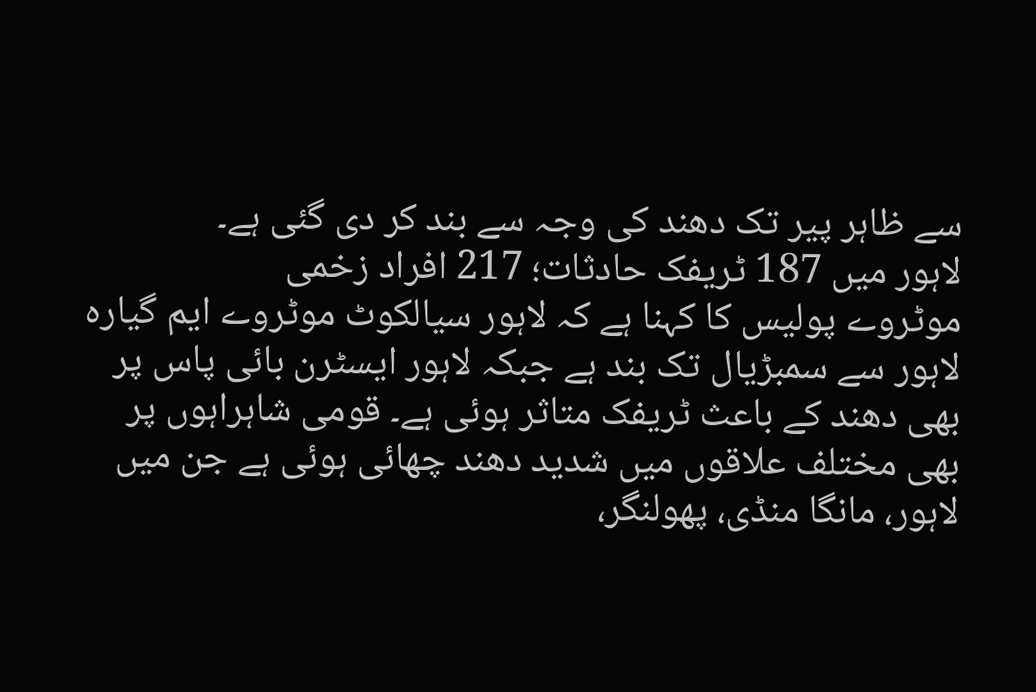سے ظاہر پیر تک دھند کی وجہ سے بند کر دی گئی ہے۔
لاہور میں 187 ٹریفک حادثات؛ 217 افراد زخمی
موٹروے پولیس کا کہنا ہے کہ لاہور سیالکوٹ موٹروے ایم گیارہ لاہور سے سمبڑیال تک بند ہے جبکہ لاہور ایسٹرن بائی پاس پر بھی دھند کے باعث ٹریفک متاثر ہوئی ہے۔ قومی شاہراہوں پر بھی مختلف علاقوں میں شدید دھند چھائی ہوئی ہے جن میں لاہور، مانگا منڈی، پھولنگر،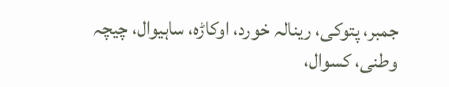جمبر، پتوکی، رینالہ خورد، اوکاڑہ، ساہیوال، چیچہ وطنی، کسوال،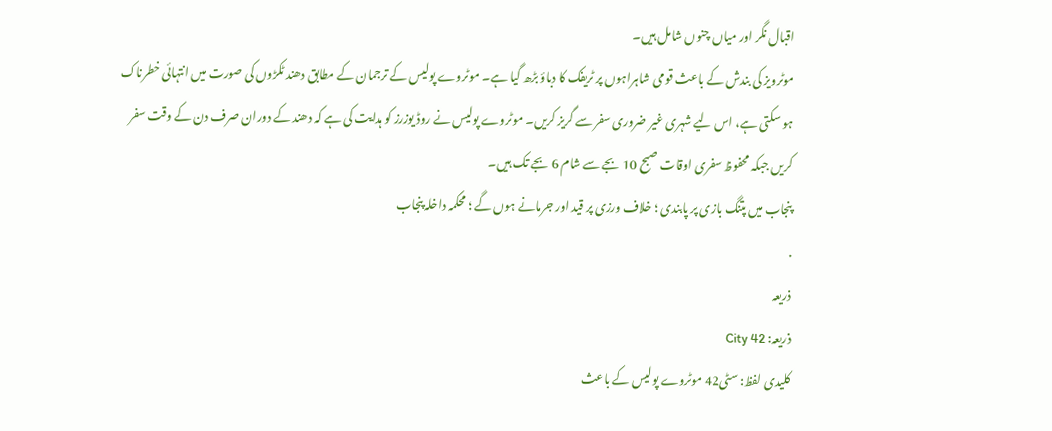اقبال نگر اور میاں چنوں شامل ہیں۔
موٹرویز کی بندش کے باعث قومی شاہراہوں پر ٹریفک کا دباؤ بڑھ گیا ہے۔ موٹروے پولیس کے ترجمان کے مطابق دھند ٹکڑوں کی صورت میں انتہائی خطرناک ہو سکتی ہے، اس لیے شہری غیر ضروری سفر سے گریز کریں۔ موٹروے پولیس نے روڈ یوزرز کو ہدایت کی ہے کہ دھند کے دوران صرف دن کے وقت سفر کریں جبکہ محفوظ سفری اوقات صبح 10 بجے سے شام 6 بجے تک ہیں۔
پنجاب میں پتنگ بازی پر پابندی ؛ خلاف ورزی پر قید اور جرمانے ہوں گے ؛ محکمہ داخلہ پنجاب
.
ذریعہ
ذریعہ: City 42
کلیدی لفظ: سٹی42 موٹروے پولیس کے باعث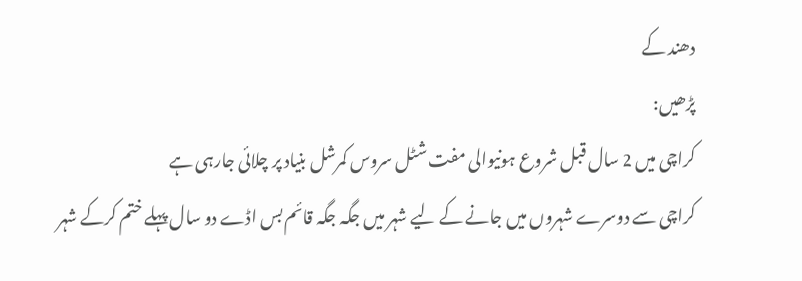دھند کے
پڑھیں:
کراچی میں 2 سال قبل شروع ہونیوالی مفت شٹل سروس کمرشل بنیاد پر چلائی جارہی ہے
کراچی سے دوسرے شہروں میں جانے کے لیے شہر میں جگہ جگہ قائم بس اڈے دو سال پہلے ختم کرکے شہر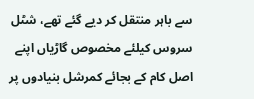سے باہر منتقل کر دیے گئے تھے، شٹل سروس کیلئے مخصوص گاڑیاں اپنے اصل کام کے بجائے کمرشل بنیادوں پر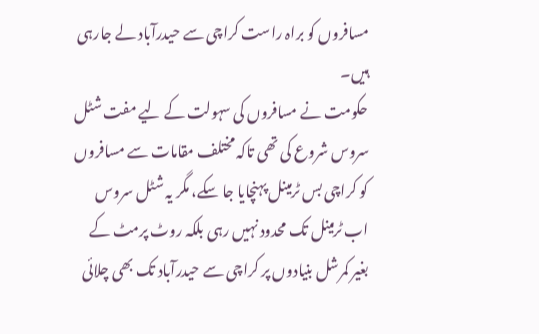مسافروں کو براہ راست کراچی سے حیدرآباد لے جارہی ہیں۔
حکومت نے مسافروں کی سہولت کے لیے مفت شٹل سروس شروع کی تھی تاکہ مختلف مقامات سے مسافروں کو کراچی بس ٹرمینل پہنچایا جا سکے، مگر یہ شٹل سروس اب ٹرمینل تک محدود نہیں رہی بلکہ روٹ پرمٹ کے بغیر کمرشل بنیادوں پر کراچی سے حیدرآباد تک بھی چلائی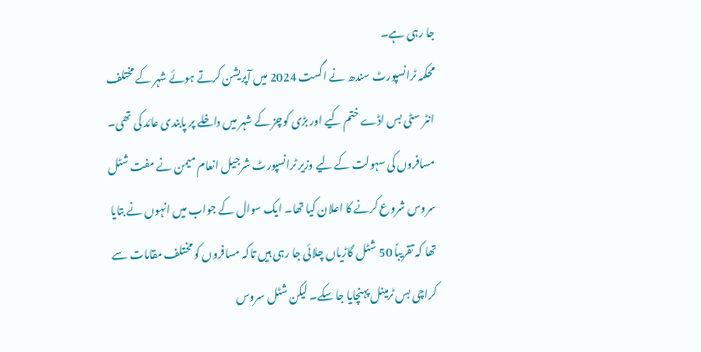جا رہی ہے۔
محکمہ ٹرانسپورٹ سندھ نے اگست 2024 میں آپریشن کرتے ہوئے شہر کے مختلف انٹر سٹی بس اڈے ختم کیے اور بڑی کوچز کے شہر میں داخلے پر پابندی عائد کی تھی۔
مسافروں کی سہولت کے لیے وزیر ٹرانسپورٹ شرجیل انعام میمن نے مفت شٹل سروس شروع کرنے کا اعلان کیا تھا۔ ایک سوال کے جواب میں انہوں نے بتایا تھا کہ تقریباً 50 شٹل گاڑیاں چلائی جا رہی ہیں تاکہ مسافروں کو مختلف مقامات سے کراچی بس ٹرمینل پہنچایا جا سکے۔ لیکن شٹل سروس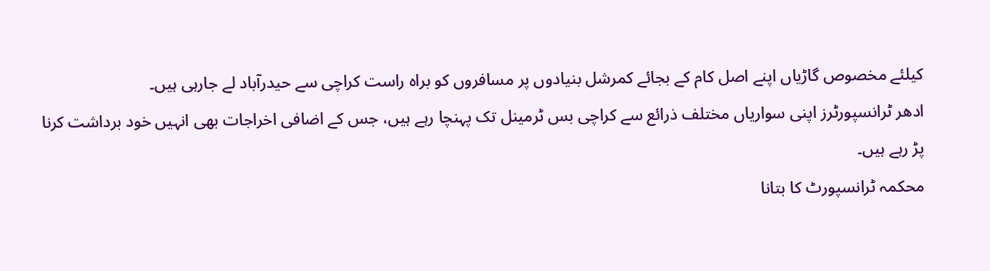کیلئے مخصوص گاڑیاں اپنے اصل کام کے بجائے کمرشل بنیادوں پر مسافروں کو براہ راست کراچی سے حیدرآباد لے جارہی ہیں۔
ادھر ٹرانسپورٹرز اپنی سواریاں مختلف ذرائع سے کراچی بس ٹرمینل تک پہنچا رہے ہیں، جس کے اضافی اخراجات بھی انہیں خود برداشت کرنا پڑ رہے ہیں۔
محکمہ ٹرانسپورٹ کا بتانا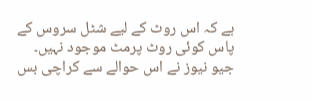ہے کہ اس روٹ کے لیے شٹل سروس کے پاس کوئی روٹ پرمٹ موجود نہیں۔
جیو نیوز نے اس حوالے سے کراچی بس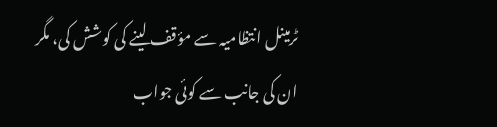ٹرمینل انتظامیہ سے مؤقف لینے کی کوشش کی، مگر ان کی جانب سے کوئی جواب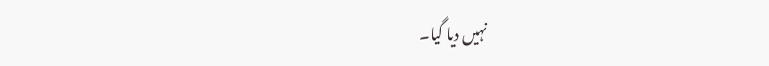نہیں دیا گیا۔